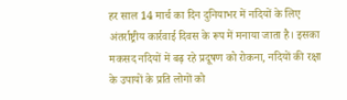हर साल 14 मार्च का दिन दुनियाभर में नदियों के लिए अंतर्राष्ट्रीय कार्रवाई दिवस के रूप में मनाया जाता है। इसका मकसद नदियों में बढ़ रहे प्रदूषण को रोकना, नदियों की रक्षा के उपायों के प्रति लोगों को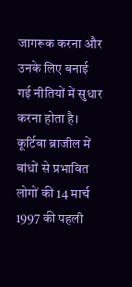जागरूक करना और उनके लिए बनाई गई नीतियों में सुधार करना होता है। कूर्टिबा ब्राजील में बांधों से प्रभावित लोगों की 14 मार्च 1997 की पहली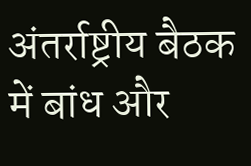अंतर्राष्ट्रीय बैठक में बांध और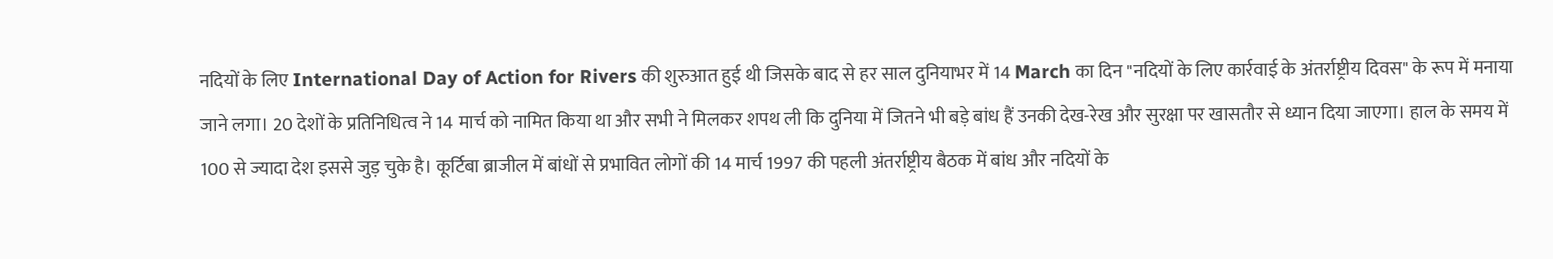नदियों के लिए International Day of Action for Rivers की शुरुआत हुई थी जिसके बाद से हर साल दुनियाभर में 14 March का दिन "नदियों के लिए कार्रवाई के अंतर्राष्ट्रीय दिवस" के रूप में मनाया जाने लगा। 20 देशों के प्रतिनिधित्व ने 14 मार्च को नामित किया था और सभी ने मिलकर शपथ ली कि दुनिया में जितने भी बड़े बांध हैं उनकी देख-रेख और सुरक्षा पर खासतौर से ध्यान दिया जाएगा। हाल के समय में 100 से ज्यादा देश इससे जुड़ चुके है। कूर्टिबा ब्राजील में बांधों से प्रभावित लोगों की 14 मार्च 1997 की पहली अंतर्राष्ट्रीय बैठक में बांध और नदियों के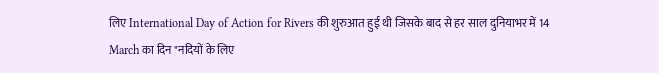लिए International Day of Action for Rivers की शुरुआत हुई थी जिसके बाद से हर साल दुनियाभर में 14 March का दिन "नदियों के लिए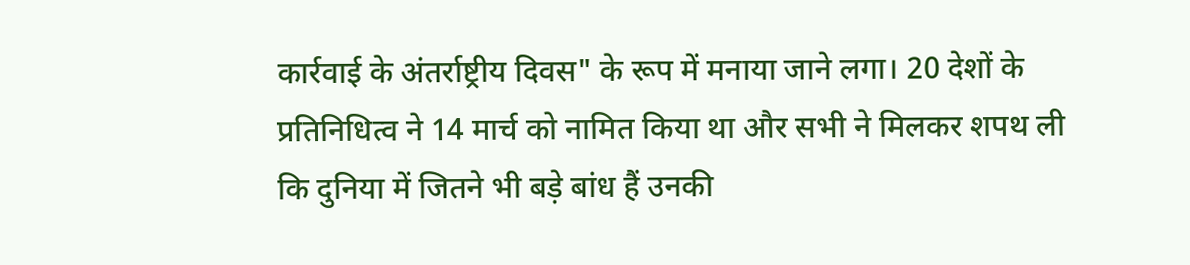कार्रवाई के अंतर्राष्ट्रीय दिवस" के रूप में मनाया जाने लगा। 20 देशों के प्रतिनिधित्व ने 14 मार्च को नामित किया था और सभी ने मिलकर शपथ ली कि दुनिया में जितने भी बड़े बांध हैं उनकी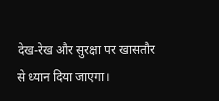देख-रेख और सुरक्षा पर खासतौर से ध्यान दिया जाएगा।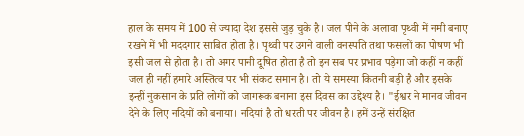हाल के समय में 100 से ज्यादा देश इससे जुड़ चुके है। जल पीने के अलावा पृथ्वी में नमी बनाए रखने में भी मददगार साबित होता है। पृथ्वी पर उगने वाली वनस्पति तथा फसलों का पोषण भी इसी जल से होता है। तो अगर पानी दूषित होता है तो इन सब पर प्रभाव पड़ेगा जो कहीं न कहीं जल ही नहीं हमारे अस्तित्व पर भी संकट समान है। तो ये समस्या कितनी बड़ी है और इसके इन्हीं नुकसान के प्रति लोगों को जागरूक बनाना इस दिवस का उद्देश्य है। "ईश्वर ने मानव जीवन देने के लिए नदियों को बनाया। नदियां है तो धरती पर जीवन है। हमें उन्हें संरक्षित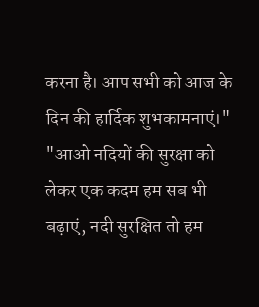करना है। आप सभी को आज के दिन की हार्दिक शुभकामनाएं।"
"आओ नदियों की सुरक्षा को लेकर एक कदम हम सब भी बढ़ाएं, नदी सुरक्षित तो हम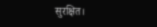सुरक्षित।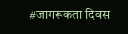#जागरूकता दिवस